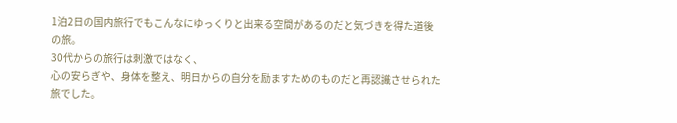1泊2日の国内旅行でもこんなにゆっくりと出来る空間があるのだと気づきを得た道後の旅。
30代からの旅行は刺激ではなく、
心の安らぎや、身体を整え、明日からの自分を励ますためのものだと再認識させられた旅でした。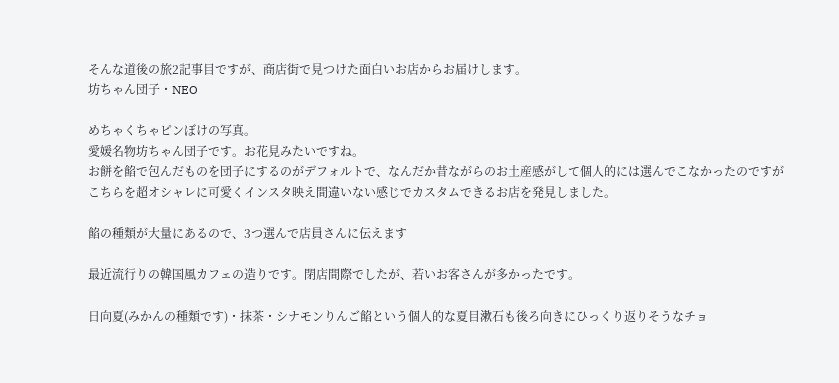そんな道後の旅2記事目ですが、商店街で見つけた面白いお店からお届けします。
坊ちゃん団子・NEO

めちゃくちゃピンぼけの写真。
愛媛名物坊ちゃん団子です。お花見みたいですね。
お餅を餡で包んだものを団子にするのがデフォルトで、なんだか昔ながらのお土産感がして個人的には選んでこなかったのですが
こちらを超オシャレに可愛くインスタ映え間違いない感じでカスタムできるお店を発見しました。

餡の種類が大量にあるので、3つ選んで店員さんに伝えます

最近流行りの韓国風カフェの造りです。閉店間際でしたが、若いお客さんが多かったです。

日向夏(みかんの種類です)・抹茶・シナモンりんご餡という個人的な夏目漱石も後ろ向きにひっくり返りそうなチョ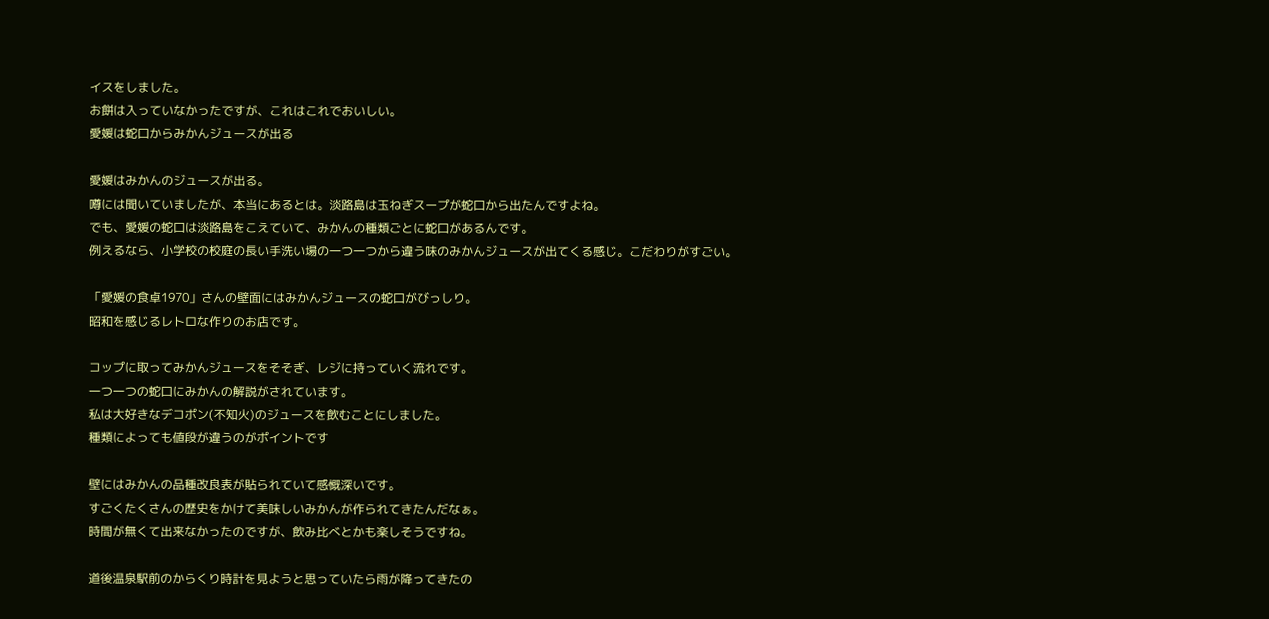イスをしました。
お餅は入っていなかったですが、これはこれでおいしい。
愛媛は蛇口からみかんジュースが出る

愛媛はみかんのジュースが出る。
噂には聞いていましたが、本当にあるとは。淡路島は玉ねぎスープが蛇口から出たんですよね。
でも、愛媛の蛇口は淡路島をこえていて、みかんの種類ごとに蛇口があるんです。
例えるなら、小学校の校庭の長い手洗い場の一つ一つから違う味のみかんジュースが出てくる感じ。こだわりがすごい。

「愛媛の食卓1970」さんの壁面にはみかんジュースの蛇口がびっしり。
昭和を感じるレトロな作りのお店です。

コップに取ってみかんジュースをそそぎ、レジに持っていく流れです。
一つ一つの蛇口にみかんの解説がされています。
私は大好きなデコポン(不知火)のジュースを飲むことにしました。
種類によっても値段が違うのがポイントです

壁にはみかんの品種改良表が貼られていて感慨深いです。
すごくたくさんの歴史をかけて美味しいみかんが作られてきたんだなぁ。
時間が無くて出来なかったのですが、飲み比べとかも楽しそうですね。

道後温泉駅前のからくり時計を見ようと思っていたら雨が降ってきたの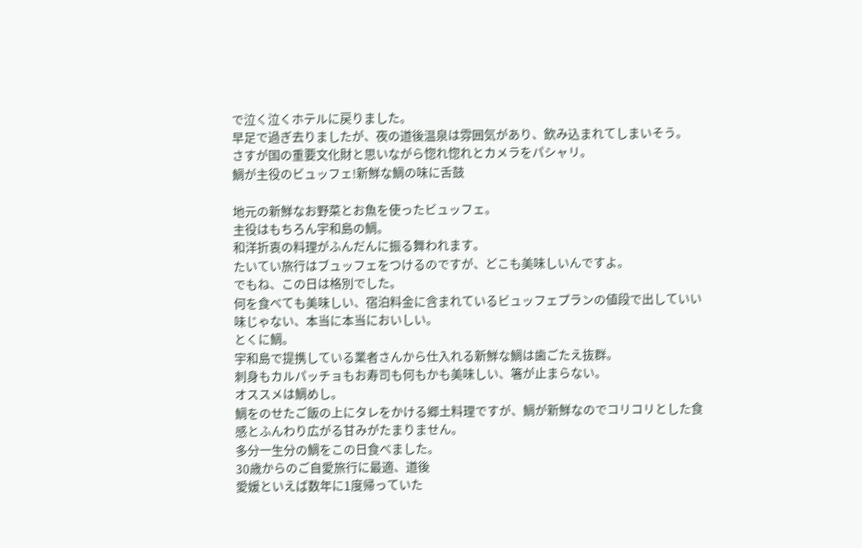で泣く泣くホテルに戻りました。
早足で過ぎ去りましたが、夜の道後温泉は雰囲気があり、飲み込まれてしまいそう。
さすが国の重要文化財と思いながら惚れ惚れとカメラをパシャリ。
鯛が主役のビュッフェ!新鮮な鯛の味に舌鼓

地元の新鮮なお野菜とお魚を使ったビュッフェ。
主役はもちろん宇和島の鯛。
和洋折衷の料理がふんだんに振る舞われます。
たいてい旅行はブュッフェをつけるのですが、どこも美味しいんですよ。
でもね、この日は格別でした。
何を食べても美味しい、宿泊料金に含まれているビュッフェプランの値段で出していい味じゃない、本当に本当においしい。
とくに鯛。
宇和島で提携している業者さんから仕入れる新鮮な鯛は歯ごたえ抜群。
刺身もカルパッチョもお寿司も何もかも美味しい、箸が止まらない。
オススメは鯛めし。
鯛をのせたご飯の上にタレをかける郷土料理ですが、鯛が新鮮なのでコリコリとした食感とふんわり広がる甘みがたまりません。
多分一生分の鯛をこの日食べました。
30歳からのご自愛旅行に最適、道後
愛媛といえば数年に1度帰っていた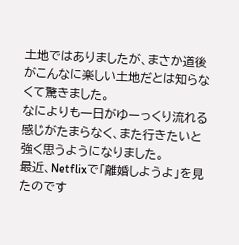土地ではありましたが、まさか道後がこんなに楽しい土地だとは知らなくて驚きました。
なによりも一日がゆーっくり流れる感じがたまらなく、また行きたいと強く思うようになりました。
最近、Netflixで「離婚しようよ」を見たのです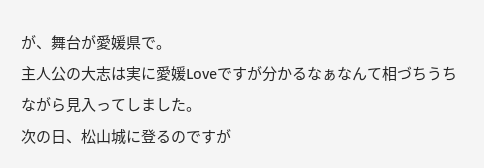が、舞台が愛媛県で。
主人公の大志は実に愛媛Loveですが分かるなぁなんて相づちうちながら見入ってしました。
次の日、松山城に登るのですが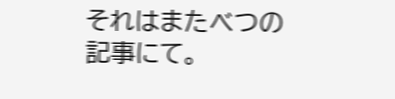それはまたべつの記事にて。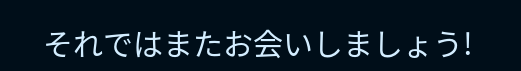それではまたお会いしましょう!